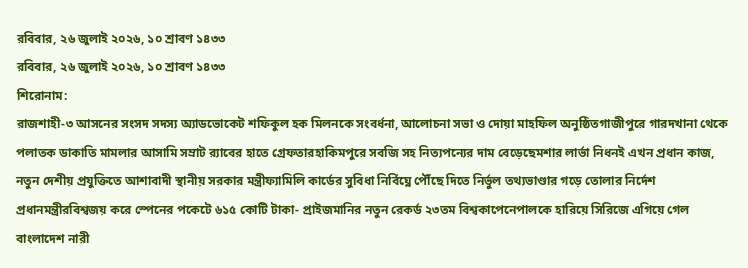রবিবার, ২৬ জুলাই ২০২৬, ১০ শ্রাবণ ১৪৩৩
রবিবার, ২৬ জুলাই ২০২৬, ১০ শ্রাবণ ১৪৩৩
শিরোনাম:
রাজশাহী-৩ আসনের সংসদ সদস্য অ্যাডভোকেট শফিকুল হক মিলনকে সংবর্ধনা, আলোচনা সভা ও দোয়া মাহফিল অনুষ্ঠিতগাজীপুরে গারদখানা থেকে পলাতক ডাকাতি মামলার আসামি সম্রাট র‌্যাবের হাতে গ্রেফতারহাকিমপুরে সবজি সহ নিত্যপন্যের দাম বেড়েছেমশার লার্ভা নিধনই এখন প্রধান কাজ, নতুন দেশীয় প্রযুক্তিতে আশাবাদী স্থানীয় সরকার মন্ত্রীফ্যামিলি কার্ডের সুবিধা নির্বিঘ্নে পৌঁছে দিতে নির্ভুল তথ্যভাণ্ডার গড়ে তোলার নির্দেশ প্রধানমন্ত্রীরবিশ্বজয় করে স্পেনের পকেটে ৬১৫ কোটি টাকা- প্রাইজমানির নতুন রেকর্ড ২৩তম বিশ্বকাপেনেপালকে হারিয়ে সিরিজে এগিয়ে গেল বাংলাদেশ নারী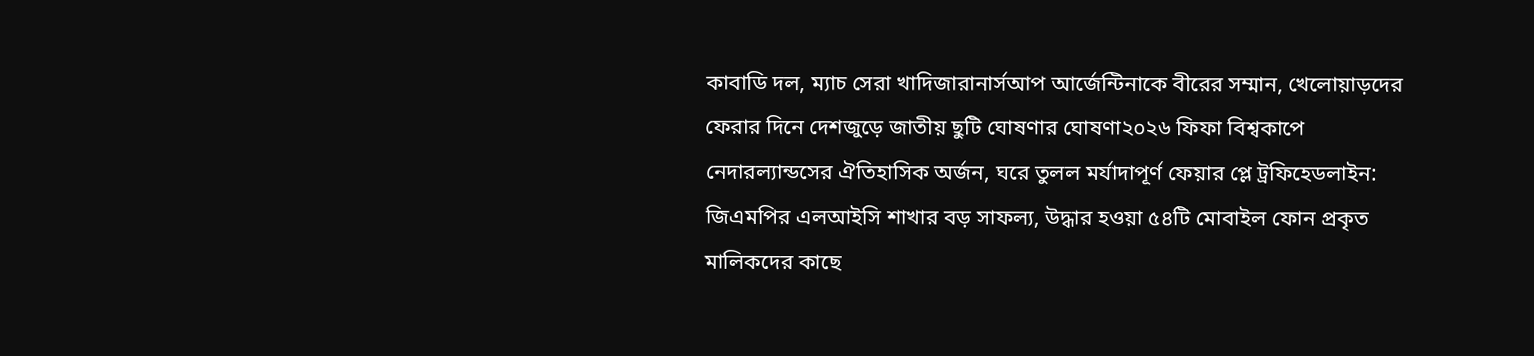কাবাডি দল, ম্যাচ সেরা খাদিজারানার্সআপ আর্জেন্টিনাকে বীরের সম্মান, খেলোয়াড়দের ফেরার দিনে দেশজুড়ে জাতীয় ছুটি ঘোষণার ঘোষণা২০২৬ ফিফা বিশ্বকাপে নেদারল্যান্ডসের ঐতিহাসিক অর্জন, ঘরে তুলল মর্যাদাপূর্ণ ফেয়ার প্লে ট্রফিহেডলাইন: জিএমপির এলআইসি শাখার বড় সাফল্য, উদ্ধার হওয়া ৫৪টি মোবাইল ফোন প্রকৃত মালিকদের কাছে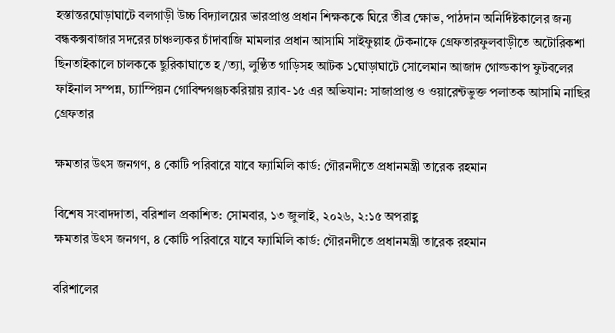হস্তান্তরঘোড়াঘাটে বলগাড়ী উচ্চ বিদ্যালয়ের ভারপ্রাপ্ত প্রধান শিক্ষককে ঘিরে তীব্র ক্ষোভ, পাঠদান অনির্দিষ্টকালের জন্য বন্ধকক্সবাজার সদরের চাঞ্চল্যকর চাঁদাবাজি মামলার প্রধান আসামি সাইফুল্লাহ টেকনাফে গ্রেফতারফুলবাড়ীতে অটোরিকশা ছিনতাইকালে চালককে ছুরিকাঘাতে হ/ত্যা, লুণ্ঠিত গাড়িসহ আটক ১ঘোড়াঘাটে সোলেমান আজাদ গোল্ডকাপ ফুটবলের ফাইনাল সম্পন্ন, চ্যাম্পিয়ন গোবিন্দগঞ্জচকরিয়ায় র‌্যাব-১৫ এর অভিযান: সাজাপ্রাপ্ত ও ওয়ারেন্টভুক্ত পলাতক আসামি নাছির গ্রেফতার

ক্ষমতার উৎস জনগণ, ৪ কোটি পরিবারে যাবে ফ্যামিলি কার্ড: গৌরনদীতে প্রধানমন্ত্রী তারেক রহমান

বিশেষ সংবাদদাতা, বরিশাল প্রকাশিত: সোমবার, ১৩ জুলাই, ২০২৬, ২:১৫ অপরাহ্ণ
ক্ষমতার উৎস জনগণ, ৪ কোটি পরিবারে যাবে ফ্যামিলি কার্ড: গৌরনদীতে প্রধানমন্ত্রী তারেক রহমান

বরিশালের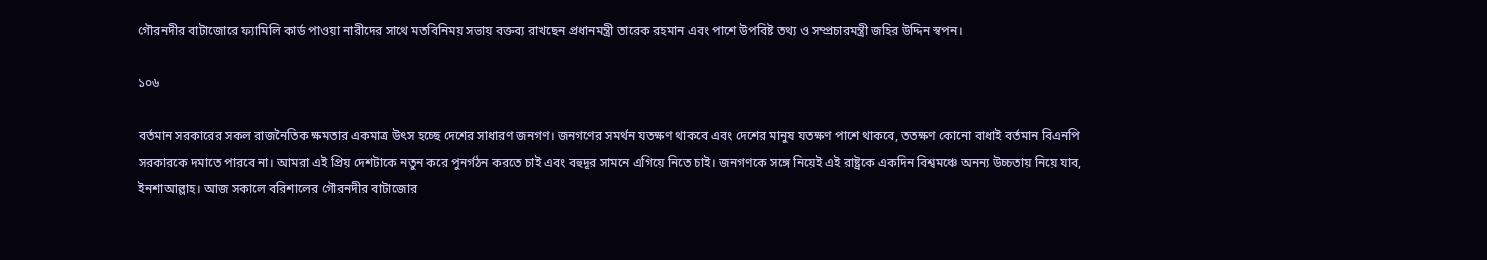গৌরনদীর বাটাজোরে ফ্যামিলি কার্ড পাওয়া নারীদের সাথে মতবিনিময় সভায় বক্তব্য রাখছেন প্রধানমন্ত্রী তারেক রহমান এবং পাশে উপবিষ্ট তথ্য ও সম্প্রচারমন্ত্রী জহির উদ্দিন স্বপন।

১০৬

বর্তমান সরকারের সকল রাজনৈতিক ক্ষমতার একমাত্র উৎস হচ্ছে দেশের সাধারণ জনগণ। জনগণের সমর্থন যতক্ষণ থাকবে এবং দেশের মানুষ যতক্ষণ পাশে থাকবে, ততক্ষণ কোনো বাধাই বর্তমান বিএনপি সরকারকে দমাতে পারবে না। আমরা এই প্রিয় দেশটাকে নতুন করে পুনর্গঠন করতে চাই এবং বহুদূর সামনে এগিয়ে নিতে চাই। জনগণকে সঙ্গে নিয়েই এই রাষ্ট্রকে একদিন বিশ্বমঞ্চে অনন্য উচ্চতায় নিয়ে যাব, ইনশাআল্লাহ। আজ সকালে বরিশালের গৌরনদীর বাটাজোর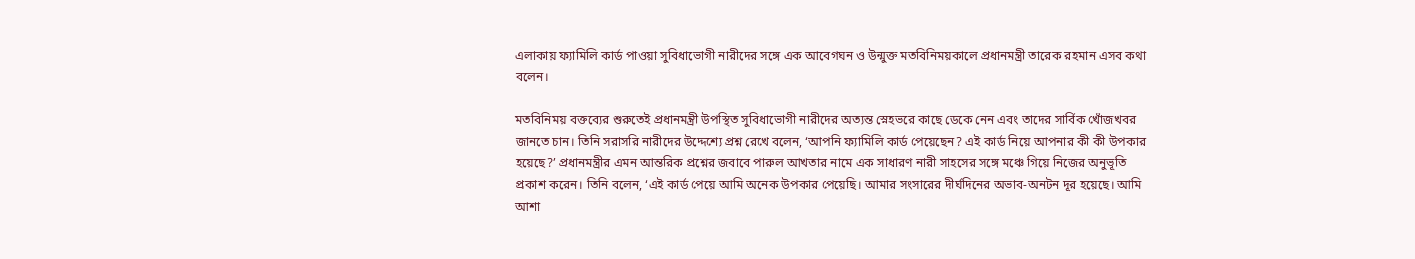এলাকায় ফ্যামিলি কার্ড পাওয়া সুবিধাভোগী নারীদের সঙ্গে এক আবেগঘন ও উন্মুক্ত মতবিনিময়কালে প্রধানমন্ত্রী তারেক রহমান এসব কথা বলেন।

মতবিনিময় বক্তব্যের শুরুতেই প্রধানমন্ত্রী উপস্থিত সুবিধাভোগী নারীদের অত্যন্ত স্নেহভরে কাছে ডেকে নেন এবং তাদের সার্বিক খোঁজখবর জানতে চান। তিনি সরাসরি নারীদের উদ্দেশ্যে প্রশ্ন রেখে বলেন, ‘আপনি ফ্যামিলি কার্ড পেয়েছেন? এই কার্ড নিয়ে আপনার কী কী উপকার হয়েছে?’ প্রধানমন্ত্রীর এমন আন্তরিক প্রশ্নের জবাবে পারুল আখতার নামে এক সাধারণ নারী সাহসের সঙ্গে মঞ্চে গিয়ে নিজের অনুভূতি প্রকাশ করেন। তিনি বলেন, ‘এই কার্ড পেয়ে আমি অনেক উপকার পেয়েছি। আমার সংসারের দীর্ঘদিনের অভাব-অনটন দূর হয়েছে। আমি আশা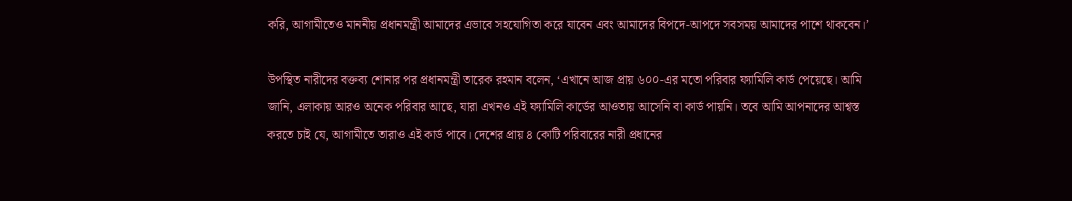করি, আগামীতেও মাননীয় প্রধানমন্ত্রী আমাদের এভাবে সহযোগিতা করে যাবেন এবং আমাদের বিপদে-আপদে সবসময় আমাদের পাশে থাকবেন।’

উপস্থিত নারীদের বক্তব্য শোনার পর প্রধানমন্ত্রী তারেক রহমান বলেন, ‘এখানে আজ প্রায় ৬০০-এর মতো পরিবার ফ্যামিলি কার্ড পেয়েছে। আমি জানি, এলাকায় আরও অনেক পরিবার আছে, যারা এখনও এই ফ্যামিলি কার্ডের আওতায় আসেনি বা কার্ড পায়নি। তবে আমি আপনাদের আশ্বস্ত করতে চাই যে, আগামীতে তারাও এই কার্ড পাবে। দেশের প্রায় ৪ কোটি পরিবারের নারী প্রধানের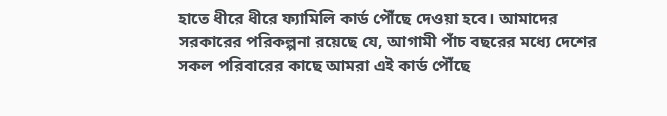হাতে ধীরে ধীরে ফ্যামিলি কার্ড পৌঁছে দেওয়া হবে। আমাদের সরকারের পরিকল্পনা রয়েছে যে, আগামী পাঁচ বছরের মধ্যে দেশের সকল পরিবারের কাছে আমরা এই কার্ড পৌঁছে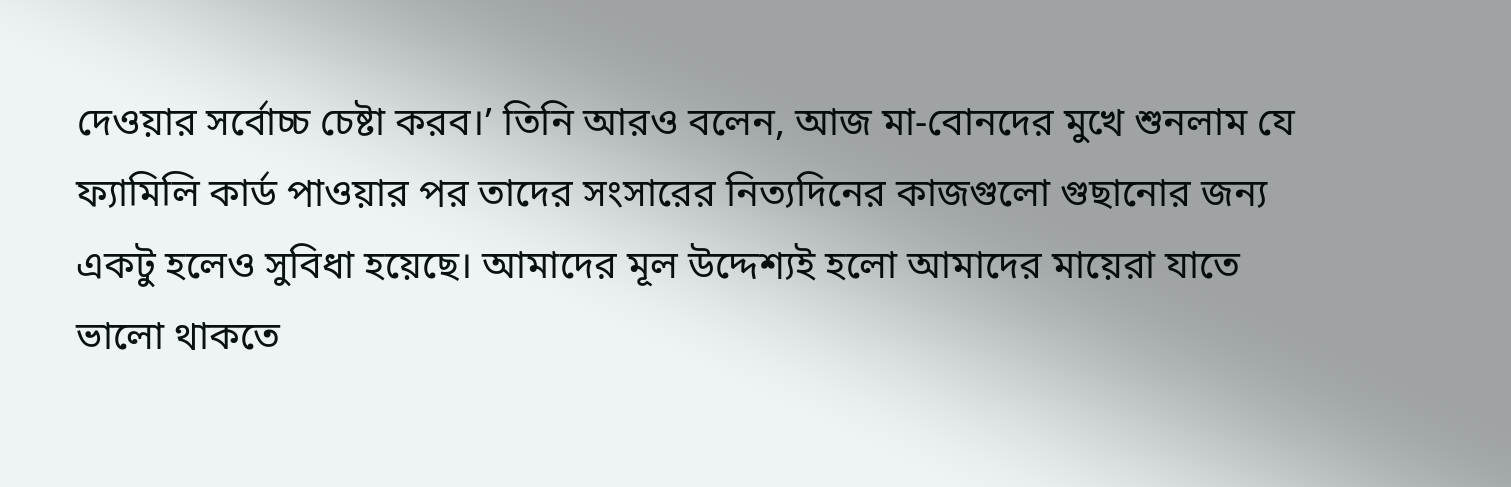দেওয়ার সর্বোচ্চ চেষ্টা করব।’ তিনি আরও বলেন, আজ মা-বোনদের মুখে শুনলাম যে ফ্যামিলি কার্ড পাওয়ার পর তাদের সংসারের নিত্যদিনের কাজগুলো গুছানোর জন্য একটু হলেও সুবিধা হয়েছে। আমাদের মূল উদ্দেশ্যই হলো আমাদের মায়েরা যাতে ভালো থাকতে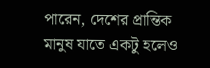পারেন, দেশের প্রান্তিক মানুষ যাতে একটু হলেও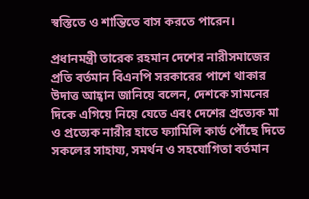স্বস্তিতে ও শান্তিতে বাস করতে পারেন।

প্রধানমন্ত্রী তারেক রহমান দেশের নারীসমাজের প্রতি বর্তমান বিএনপি সরকারের পাশে থাকার উদাত্ত আহ্বান জানিয়ে বলেন, দেশকে সামনের দিকে এগিয়ে নিয়ে যেতে এবং দেশের প্রত্যেক মা ও প্রত্যেক নারীর হাতে ফ্যামিলি কার্ড পৌঁছে দিতে সকলের সাহায্য, সমর্থন ও সহযোগিতা বর্তমান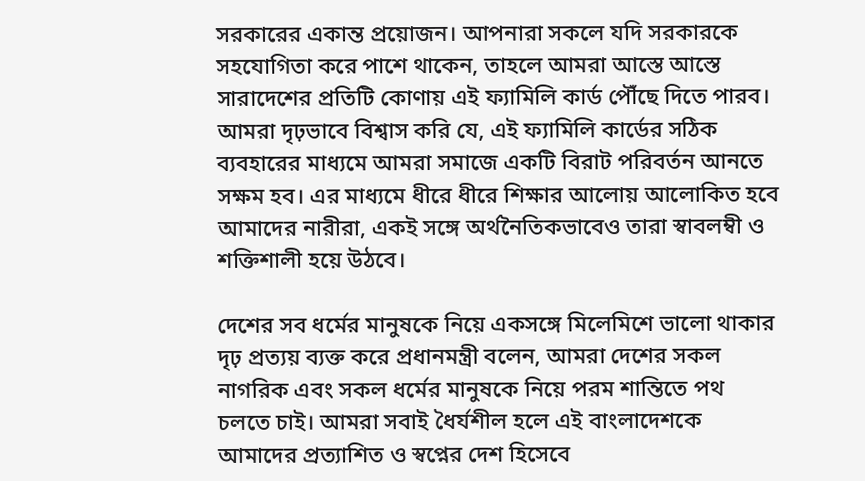সরকারের একান্ত প্রয়োজন। আপনারা সকলে যদি সরকারকে সহযোগিতা করে পাশে থাকেন, তাহলে আমরা আস্তে আস্তে সারাদেশের প্রতিটি কোণায় এই ফ্যামিলি কার্ড পৌঁছে দিতে পারব। আমরা দৃঢ়ভাবে বিশ্বাস করি যে, এই ফ্যামিলি কার্ডের সঠিক ব্যবহারের মাধ্যমে আমরা সমাজে একটি বিরাট পরিবর্তন আনতে সক্ষম হব। এর মাধ্যমে ধীরে ধীরে শিক্ষার আলোয় আলোকিত হবে আমাদের নারীরা, একই সঙ্গে অর্থনৈতিকভাবেও তারা স্বাবলম্বী ও শক্তিশালী হয়ে উঠবে।

দেশের সব ধর্মের মানুষকে নিয়ে একসঙ্গে মিলেমিশে ভালো থাকার দৃঢ় প্রত্যয় ব্যক্ত করে প্রধানমন্ত্রী বলেন, আমরা দেশের সকল নাগরিক এবং সকল ধর্মের মানুষকে নিয়ে পরম শান্তিতে পথ চলতে চাই। আমরা সবাই ধৈর্যশীল হলে এই বাংলাদেশকে আমাদের প্রত্যাশিত ও স্বপ্নের দেশ হিসেবে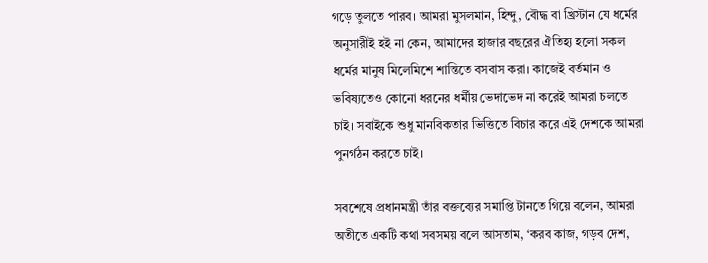গড়ে তুলতে পারব। আমরা মুসলমান, হিন্দু, বৌদ্ধ বা খ্রিস্টান যে ধর্মের অনুসারীই হই না কেন, আমাদের হাজার বছরের ঐতিহ্য হলো সকল ধর্মের মানুষ মিলেমিশে শান্তিতে বসবাস করা। কাজেই বর্তমান ও ভবিষ্যতেও কোনো ধরনের ধর্মীয় ভেদাভেদ না করেই আমরা চলতে চাই। সবাইকে শুধু মানবিকতার ভিত্তিতে বিচার করে এই দেশকে আমরা পুনর্গঠন করতে চাই।

সবশেষে প্রধানমন্ত্রী তাঁর বক্তব্যের সমাপ্তি টানতে গিয়ে বলেন, আমরা অতীতে একটি কথা সবসময় বলে আসতাম, ‘করব কাজ, গড়ব দেশ,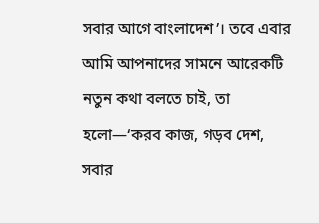সবার আগে বাংলাদেশ’। তবে এবার আমি আপনাদের সামনে আরেকটি নতুন কথা বলতে চাই, তা হলো—‘করব কাজ, গড়ব দেশ, সবার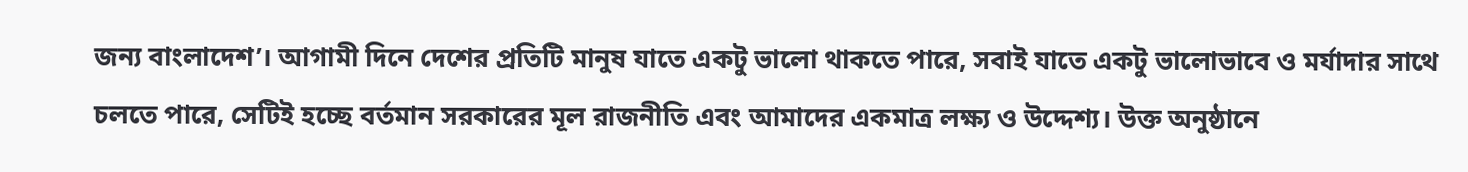জন্য বাংলাদেশ’। আগামী দিনে দেশের প্রতিটি মানুষ যাতে একটু ভালো থাকতে পারে, সবাই যাতে একটু ভালোভাবে ও মর্যাদার সাথে চলতে পারে, সেটিই হচ্ছে বর্তমান সরকারের মূল রাজনীতি এবং আমাদের একমাত্র লক্ষ্য ও উদ্দেশ্য। উক্ত অনুষ্ঠানে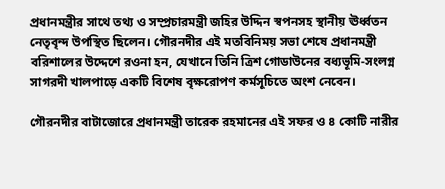প্রধানমন্ত্রীর সাথে তথ্য ও সম্প্রচারমন্ত্রী জহির উদ্দিন স্বপনসহ স্থানীয় ঊর্ধ্বতন নেতৃবৃন্দ উপস্থিত ছিলেন। গৌরনদীর এই মতবিনিময় সভা শেষে প্রধানমন্ত্রী বরিশালের উদ্দেশে রওনা হন, যেখানে তিনি ত্রিশ গোডাউনের বধ্যভূমি-সংলগ্ন সাগরদী খালপাড়ে একটি বিশেষ বৃক্ষরোপণ কর্মসূচিতে অংশ নেবেন।

গৌরনদীর বাটাজোরে প্রধানমন্ত্রী তারেক রহমানের এই সফর ও ৪ কোটি নারীর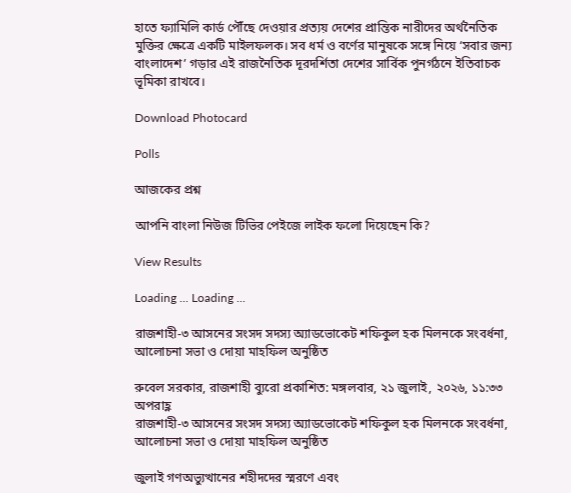হাতে ফ্যামিলি কার্ড পৌঁছে দেওয়ার প্রত্যয় দেশের প্রান্তিক নারীদের অর্থনৈতিক মুক্তির ক্ষেত্রে একটি মাইলফলক। সব ধর্ম ও বর্ণের মানুষকে সঙ্গে নিয়ে ‘সবার জন্য বাংলাদেশ’ গড়ার এই রাজনৈতিক দূরদর্শিতা দেশের সার্বিক পুনর্গঠনে ইতিবাচক ভূমিকা রাখবে।

Download Photocard

Polls

আজকের প্রশ্ন

আপনি বাংলা নিউজ টিভির পেইজে লাইক ফলো দিয়েছেন কি?

View Results

Loading ... Loading ...

রাজশাহী-৩ আসনের সংসদ সদস্য অ্যাডভোকেট শফিকুল হক মিলনকে সংবর্ধনা, আলোচনা সভা ও দোয়া মাহফিল অনুষ্ঠিত

রুবেল সরকার, রাজশাহী ব্যুরো প্রকাশিত: মঙ্গলবার, ২১ জুলাই, ২০২৬, ১১:৩৩ অপরাহ্ণ
রাজশাহী-৩ আসনের সংসদ সদস্য অ্যাডভোকেট শফিকুল হক মিলনকে সংবর্ধনা, আলোচনা সভা ও দোয়া মাহফিল অনুষ্ঠিত

জুলাই গণঅভ্যুত্থানের শহীদদের স্মরণে এবং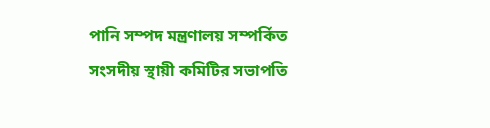পানি সম্পদ মন্ত্রণালয় সম্পর্কিত সংসদীয় স্থায়ী কমিটির সভাপতি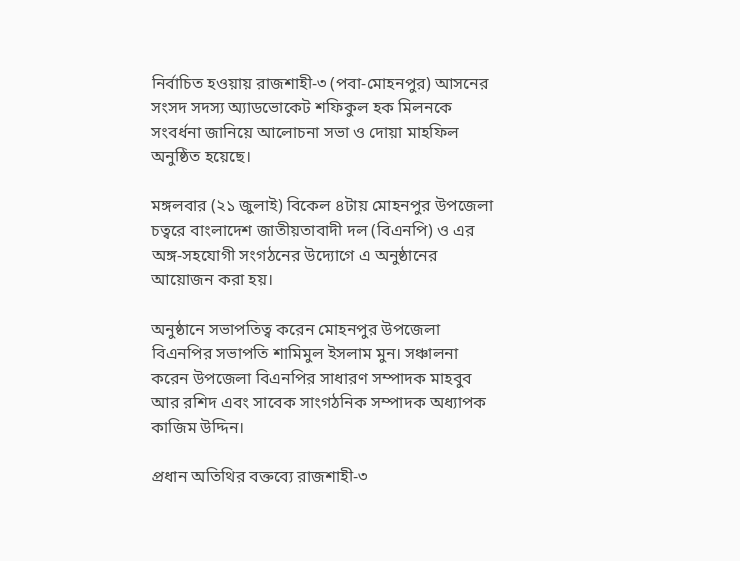নির্বাচিত হওয়ায় রাজশাহী-৩ (পবা-মোহনপুর) আসনের সংসদ সদস্য অ্যাডভোকেট শফিকুল হক মিলনকে সংবর্ধনা জানিয়ে আলোচনা সভা ও দোয়া মাহফিল অনুষ্ঠিত হয়েছে।

মঙ্গলবার (২১ জুলাই) বিকেল ৪টায় মোহনপুর উপজেলা চত্বরে বাংলাদেশ জাতীয়তাবাদী দল (বিএনপি) ও এর অঙ্গ-সহযোগী সংগঠনের উদ্যোগে এ অনুষ্ঠানের আয়োজন করা হয়।

অনুষ্ঠানে সভাপতিত্ব করেন মোহনপুর উপজেলা বিএনপির সভাপতি শামিমুল ইসলাম মুন। সঞ্চালনা করেন উপজেলা বিএনপির সাধারণ সম্পাদক মাহবুব আর রশিদ এবং সাবেক সাংগঠনিক সম্পাদক অধ্যাপক কাজিম উদ্দিন।

প্রধান অতিথির বক্তব্যে রাজশাহী-৩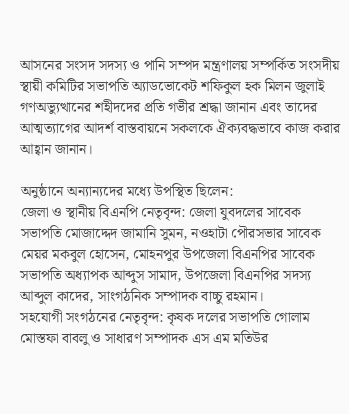আসনের সংসদ সদস্য ও পানি সম্পদ মন্ত্রণালয় সম্পর্কিত সংসদীয় স্থায়ী কমিটির সভাপতি অ্যাডভোকেট শফিকুল হক মিলন জুলাই গণঅভ্যুত্থানের শহীদদের প্রতি গভীর শ্রদ্ধা জানান এবং তাদের আত্মত্যাগের আদর্শ বাস্তবায়নে সকলকে ঐক্যবদ্ধভাবে কাজ করার আহ্বান জানান।

অনুষ্ঠানে অন্যান্যদের মধ্যে উপস্থিত ছিলেন:
জেলা ও স্থানীয় বিএনপি নেতৃবৃন্দ: জেলা যুবদলের সাবেক সভাপতি মোজাদ্দেদ জামানি সুমন, নওহাটা পৌরসভার সাবেক মেয়র মকবুল হোসেন, মোহনপুর উপজেলা বিএনপির সাবেক সভাপতি অধ্যাপক আব্দুস সামাদ, উপজেলা বিএনপির সদস্য আব্দুল কাদের, সাংগঠনিক সম্পাদক বাচ্চু রহমান।
সহযোগী সংগঠনের নেতৃবৃন্দ: কৃষক দলের সভাপতি গোলাম মোস্তফা বাবলু ও সাধারণ সম্পাদক এস এম মতিউর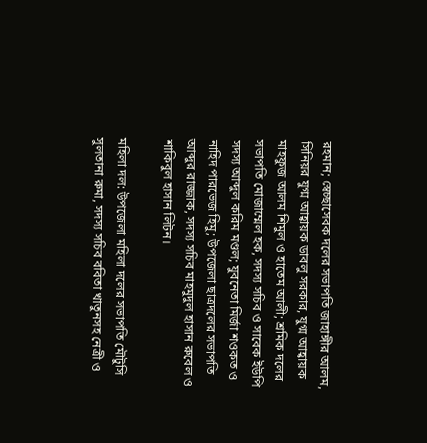রহমান; স্বেচ্ছাসেবক দলের সভাপতি জাহাঙ্গীর আলম, সিনিয়র যুগ্ম আহ্বায়ক ডাবলু সরকার, যুগ্ম আহ্বায়ক মাহফুজ আলম শিমুল ও হাতেম আলী; শ্রমিক দলের সভাপতি মোজাম্মেল হক, সদস্য সচিব ও সাবেক ইউপি সদস্য আব্দুল করিম মণ্ডল; যুবনেতা মির্জা শওকত ও নাহিদ পারভেজ হিমু; উপজেলা ছাত্রদলের সভাপতি আব্দুর রাজ্জাক, সদস্য সচিব মাহমুদুল হাসান রুবেল ও শাকিবুল হাসান লিটন।

মহিলা দল: উপজেলা মহিলা দলের সভাপতি মৌটুসি সুলতানা রুমা, সদস্য সচিব ববিতা খাতুনসহ নেত্রী ও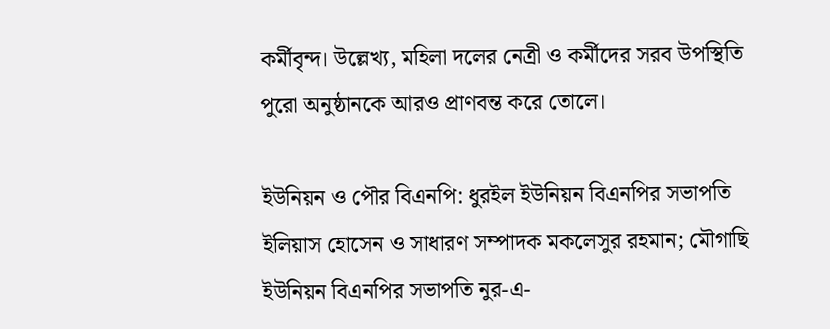কর্মীবৃন্দ। উল্লেখ্য, মহিলা দলের নেত্রী ও কর্মীদের সরব উপস্থিতি পুরো অনুষ্ঠানকে আরও প্রাণবন্ত করে তোলে।

ইউনিয়ন ও পৌর বিএনপি: ধুরইল ইউনিয়ন বিএনপির সভাপতি ইলিয়াস হোসেন ও সাধারণ সম্পাদক মকলেসুর রহমান; মৌগাছি ইউনিয়ন বিএনপির সভাপতি নুর-এ-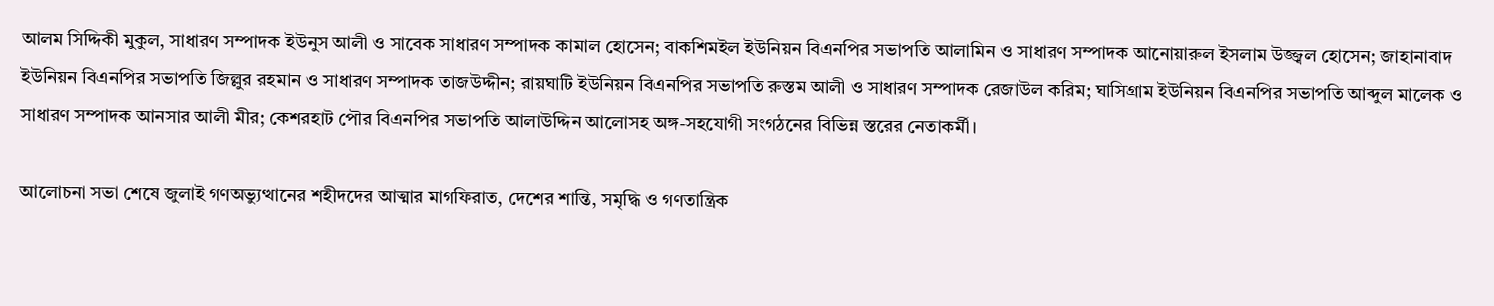আলম সিদ্দিকী মুকুল, সাধারণ সম্পাদক ইউনুস আলী ও সাবেক সাধারণ সম্পাদক কামাল হোসেন; বাকশিমইল ইউনিয়ন বিএনপির সভাপতি আলামিন ও সাধারণ সম্পাদক আনোয়ারুল ইসলাম উজ্জ্বল হোসেন; জাহানাবাদ ইউনিয়ন বিএনপির সভাপতি জিল্লুর রহমান ও সাধারণ সম্পাদক তাজউদ্দীন; রায়ঘাটি ইউনিয়ন বিএনপির সভাপতি রুস্তম আলী ও সাধারণ সম্পাদক রেজাউল করিম; ঘাসিগ্রাম ইউনিয়ন বিএনপির সভাপতি আব্দুল মালেক ও সাধারণ সম্পাদক আনসার আলী মীর; কেশরহাট পৌর বিএনপির সভাপতি আলাউদ্দিন আলোসহ অঙ্গ-সহযোগী সংগঠনের বিভিন্ন স্তরের নেতাকর্মী।

আলোচনা সভা শেষে জুলাই গণঅভ্যুত্থানের শহীদদের আত্মার মাগফিরাত, দেশের শান্তি, সমৃদ্ধি ও গণতান্ত্রিক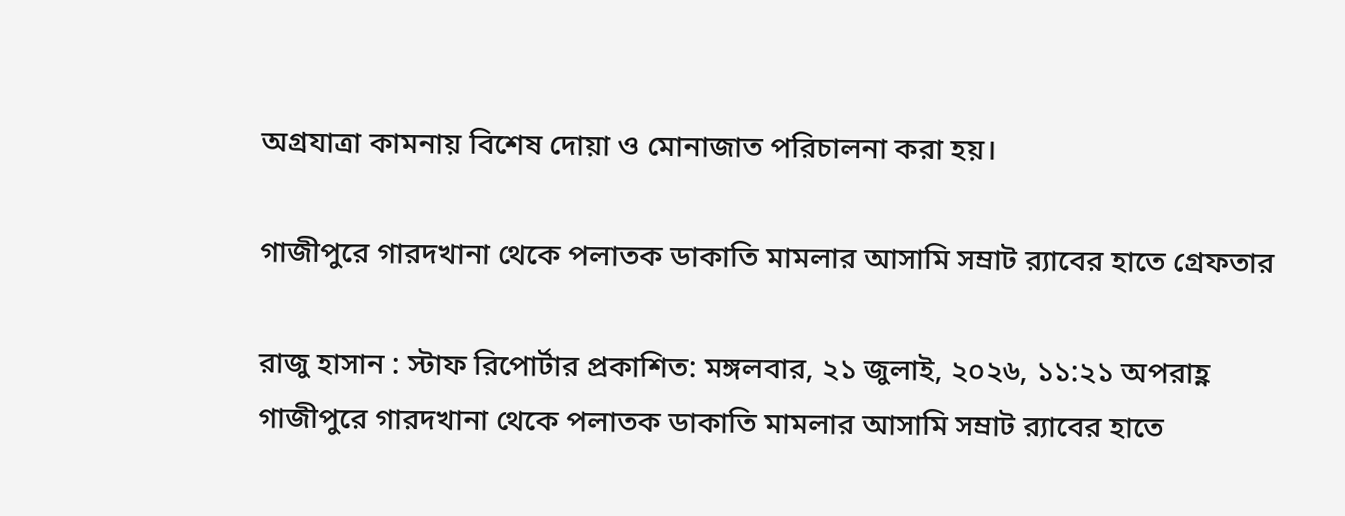অগ্রযাত্রা কামনায় বিশেষ দোয়া ও মোনাজাত পরিচালনা করা হয়।

গাজীপুরে গারদখানা থেকে পলাতক ডাকাতি মামলার আসামি সম্রাট র‌্যাবের হাতে গ্রেফতার

রাজু হাসান : স্টাফ রিপোর্টার প্রকাশিত: মঙ্গলবার, ২১ জুলাই, ২০২৬, ১১:২১ অপরাহ্ণ
গাজীপুরে গারদখানা থেকে পলাতক ডাকাতি মামলার আসামি সম্রাট র‌্যাবের হাতে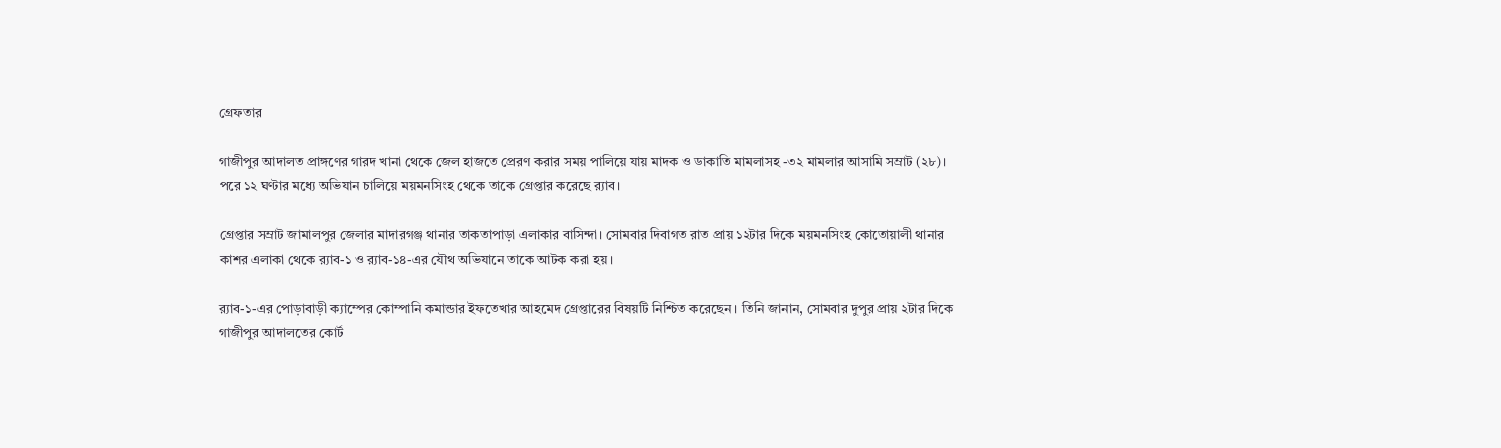গ্রেফতার

গাজীপুর আদালত প্রাঙ্গণের গারদ খানা থেকে জেল হাজতে প্রেরণ করার সময় পালিয়ে যায় মাদক ও ডাকাতি মামলাসহ -৩২ মামলার আসামি সম্রাট (২৮)। পরে ১২ ঘণ্টার মধ্যে অভিযান চালিয়ে ময়মনসিংহ থেকে তাকে গ্রেপ্তার করেছে র‌্যাব।

গ্রেপ্তার সম্রাট জামালপুর জেলার মাদারগঞ্জ থানার তাকতাপাড়া এলাকার বাসিন্দা। সোমবার দিবাগত রাত প্রায় ১২টার দিকে ময়মনসিংহ কোতোয়ালী থানার কাশর এলাকা থেকে র‌্যাব-১ ও র‌্যাব-১৪-এর যৌথ অভিযানে তাকে আটক করা হয়।

র‌্যাব-১-এর পোড়াবাড়ী ক্যাম্পের কোম্পানি কমান্ডার ইফতেখার আহমেদ গ্রেপ্তারের বিষয়টি নিশ্চিত করেছেন। তিনি জানান, সোমবার দুপুর প্রায় ২টার দিকে গাজীপুর আদালতের কোর্ট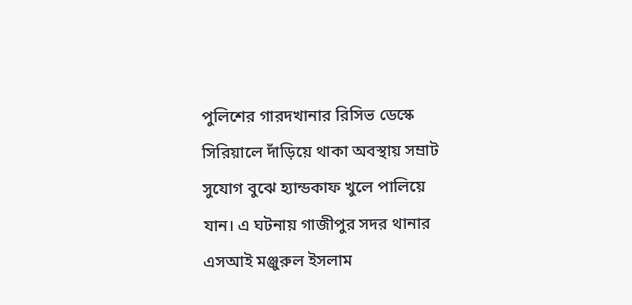পুলিশের গারদখানার রিসিভ ডেস্কে সিরিয়ালে দাঁড়িয়ে থাকা অবস্থায় সম্রাট সুযোগ বুঝে হ্যান্ডকাফ খুলে পালিয়ে যান। এ ঘটনায় গাজীপুর সদর থানার এসআই মঞ্জুরুল ইসলাম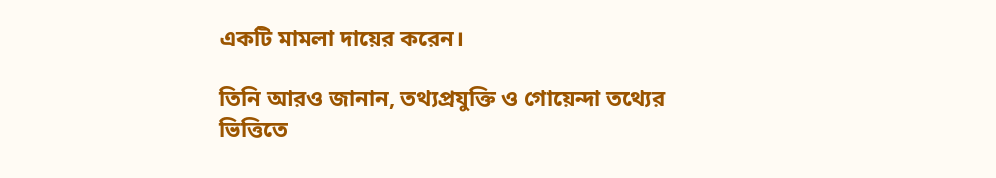একটি মামলা দায়ের করেন।

তিনি আরও জানান, তথ্যপ্রযুক্তি ও গোয়েন্দা তথ্যের ভিত্তিতে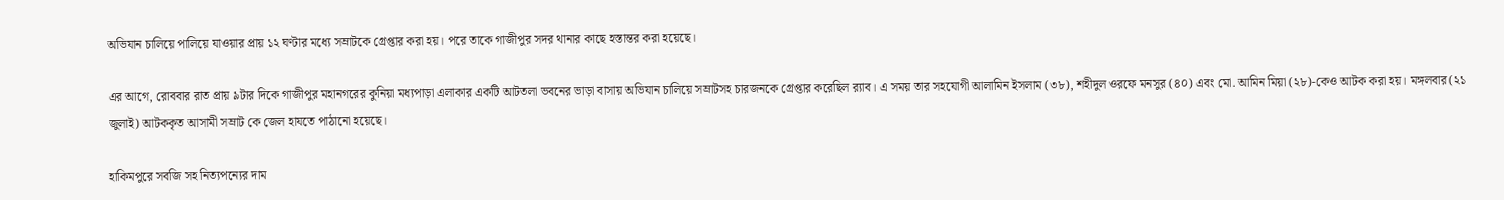অভিযান চালিয়ে পালিয়ে যাওয়ার প্রায় ১২ ঘণ্টার মধ্যে সম্রাটকে গ্রেপ্তার করা হয়। পরে তাকে গাজীপুর সদর থানার কাছে হস্তান্তর করা হয়েছে।

এর আগে, রোববার রাত প্রায় ৯টার দিকে গাজীপুর মহানগরের কুনিয়া মধ্যপাড়া এলাকার একটি আটতলা ভবনের ভাড়া বাসায় অভিযান চালিয়ে সম্রাটসহ চারজনকে গ্রেপ্তার করেছিল র‌্যাব। এ সময় তার সহযোগী আলামিন ইসলাম (৩৮), শহীদুল ওরফে মনসুর (৪০) এবং মো. আমিন মিয়া (২৮)-কেও আটক করা হয়। মঙ্গলবার(২১ জুলাই) আটককৃত আসামী সম্রাট কে জেল হাযতে পাঠানো হয়েছে।

হাকিমপুরে সবজি সহ নিত্যপন্যের দাম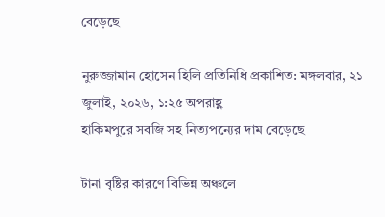বেড়েছে

নুরুজ্জামান হোসেন হিলি প্রতিনিধি প্রকাশিত: মঙ্গলবার, ২১ জুলাই, ২০২৬, ১:২৫ অপরাহ্ণ
হাকিমপুরে সবজি সহ নিত্যপন্যের দাম বেড়েছে

টানা বৃষ্টির কারণে বিভিন্ন অঞ্চলে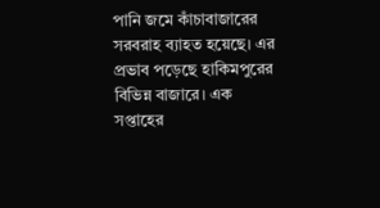পানি জমে কাঁচাবাজারের সরবরাহ ব্যাহত হয়েছে। এর প্রভাব পড়েছে হাকিমপুরের বিভিন্ন বাজারে। এক সপ্তাহের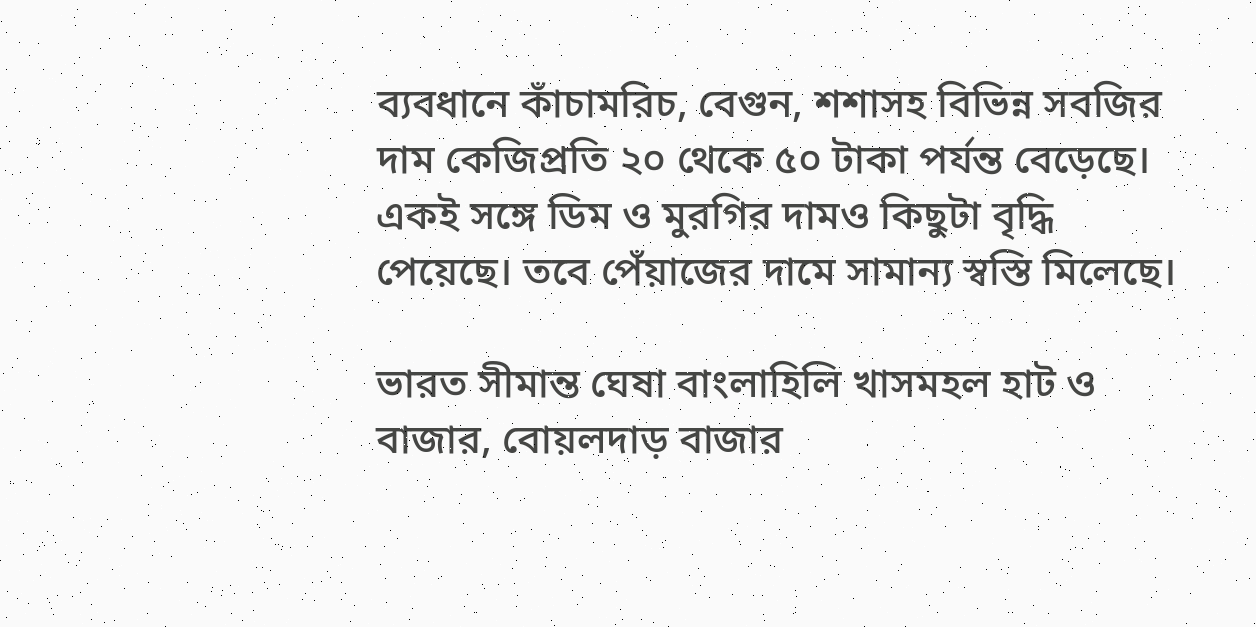ব্যবধানে কাঁচামরিচ, বেগুন, শশাসহ বিভিন্ন সবজির দাম কেজিপ্রতি ২০ থেকে ৫০ টাকা পর্যন্ত বেড়েছে। একই সঙ্গে ডিম ও মুরগির দামও কিছুটা বৃদ্ধি পেয়েছে। তবে পেঁয়াজের দামে সামান্য স্বস্তি মিলেছে।

ভারত সীমান্ত ঘেষা বাংলাহিলি খাসমহল হাট ও বাজার, বোয়লদাড় বাজার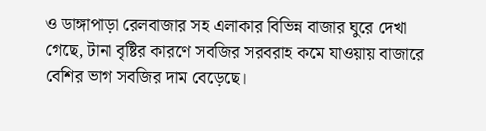ও ডাঙ্গাপাড়া রেলবাজার সহ এলাকার বিভিন্ন বাজার ঘুরে দেখা গেছে, টানা বৃষ্টির কারণে সবজির সরবরাহ কমে যাওয়ায় বাজারে বেশির ভাগ সবজির দাম বেড়েছে।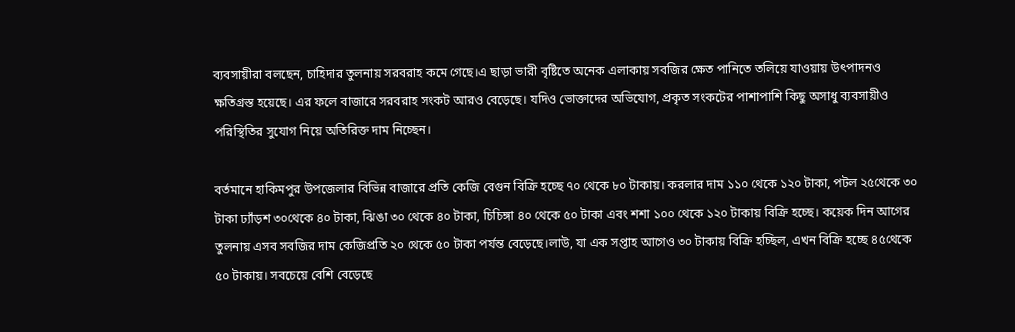ব্যবসায়ীরা বলছেন, চাহিদার তুলনায় সরবরাহ কমে গেছে।এ ছাড়া ভারী বৃষ্টিতে অনেক এলাকায় সবজির ক্ষেত পানিতে তলিয়ে যাওয়ায় উৎপাদনও ক্ষতিগ্রস্ত হয়েছে। এর ফলে বাজারে সরবরাহ সংকট আরও বেড়েছে। যদিও ভোক্তাদের অভিযোগ, প্রকৃত সংকটের পাশাপাশি কিছু অসাধু ব্যবসায়ীও পরিস্থিতির সুযোগ নিয়ে অতিরিক্ত দাম নিচ্ছেন।

বর্তমানে হাকিমপুর উপজেলার বিভিন্ন বাজারে প্রতি কেজি বেগুন বিক্রি হচ্ছে ৭০ থেকে ৮০ টাকায়। করলার দাম ১১০ থেকে ১২০ টাকা, পটল ২৫থেকে ৩০ টাকা ঢ্যাঁড়শ ৩০থেকে ৪০ টাকা, ঝিঙা ৩০ থেকে ৪০ টাকা, চিচিঙ্গা ৪০ থেকে ৫০ টাকা এবং শশা ১০০ থেকে ১২০ টাকায় বিক্রি হচ্ছে। কয়েক দিন আগের তুলনায় এসব সবজির দাম কেজিপ্রতি ২০ থেকে ৫০ টাকা পর্যন্ত বেড়েছে।লাউ, যা এক সপ্তাহ আগেও ৩০ টাকায় বিক্রি হচ্ছিল, এখন বিক্রি হচ্ছে ৪৫থেকে ৫০ টাকায়। সবচেয়ে বেশি বেড়েছে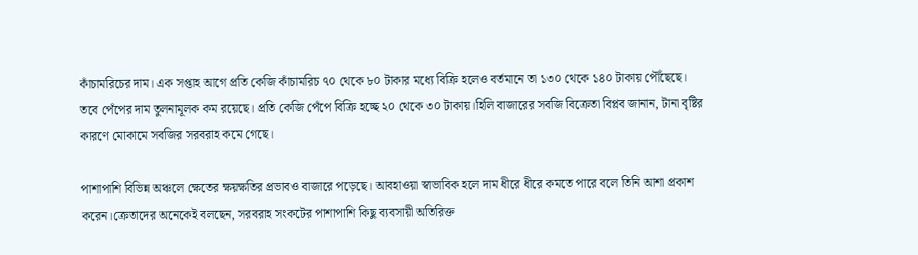কাঁচামরিচের দাম। এক সপ্তাহ আগে প্রতি কেজি কাঁচামরিচ ৭০ থেকে ৮০ টাকার মধ্যে বিক্রি হলেও বর্তমানে তা ১৩০ থেকে ১৪০ টাকায় পৌঁছেছে। তবে পেঁপের দাম তুলনামূলক কম রয়েছে। প্রতি কেজি পেঁপে বিক্রি হচ্ছে ২০ থেকে ৩০ টাকায়।হিলি বাজারের সবজি বিক্রেতা বিপ্লব জানান, টানা বৃষ্টির কারণে মোকামে সবজির সরবরাহ কমে গেছে।

পাশাপাশি বিভিন্ন অঞ্চলে ক্ষেতের ক্ষয়ক্ষতির প্রভাবও বাজারে পড়েছে। আবহাওয়া স্বাভাবিক হলে দাম ধীরে ধীরে কমতে পারে বলে তিনি আশা প্রকাশ করেন।ক্রেতাদের অনেকেই বলছেন, সরবরাহ সংকটের পাশাপাশি কিছু ব্যবসায়ী অতিরিক্ত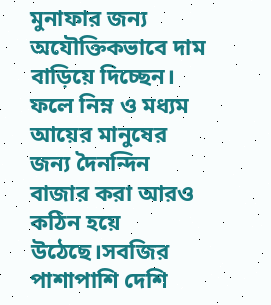মুনাফার জন্য অযৌক্তিকভাবে দাম বাড়িয়ে দিচ্ছেন। ফলে নিম্ন ও মধ্যম আয়ের মানুষের জন্য দৈনন্দিন বাজার করা আরও কঠিন হয়ে উঠেছে।সবজির পাশাপাশি দেশি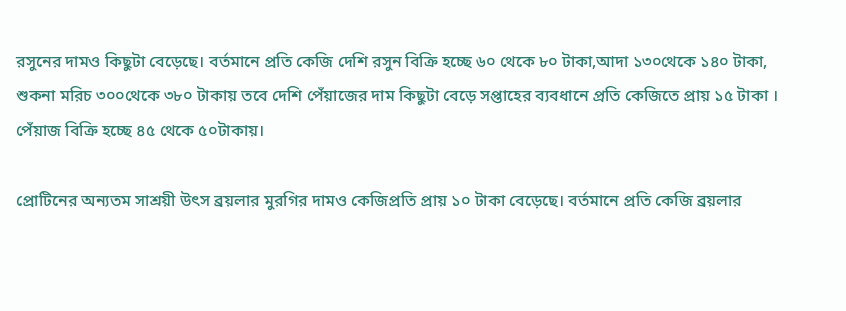রসুনের দামও কিছুটা বেড়েছে। বর্তমানে প্রতি কেজি দেশি রসুন বিক্রি হচ্ছে ৬০ থেকে ৮০ টাকা,আদা ১৩০থেকে ১৪০ টাকা, শুকনা মরিচ ৩০০থেকে ৩৮০ টাকায় তবে দেশি পেঁয়াজের দাম কিছুটা বেড়ে সপ্তাহের ব্যবধানে প্রতি কেজিতে প্রায় ১৫ টাকা । পেঁয়াজ বিক্রি হচ্ছে ৪৫ থেকে ৫০টাকায়।

প্রোটিনের অন্যতম সাশ্রয়ী উৎস ব্রয়লার মুরগির দামও কেজিপ্রতি প্রায় ১০ টাকা বেড়েছে। বর্তমানে প্রতি কেজি ব্রয়লার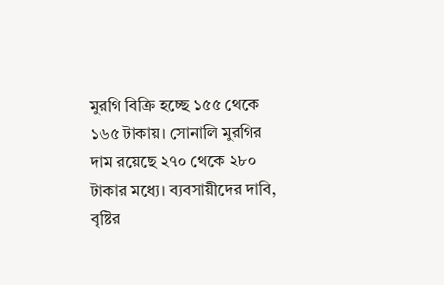মুরগি বিক্রি হচ্ছে ১৫৫ থেকে ১৬৫ টাকায়। সোনালি মুরগির দাম রয়েছে ২৭০ থেকে ২৮০ টাকার মধ্যে। ব্যবসায়ীদের দাবি, বৃষ্টির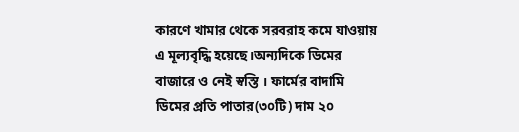কারণে খামার থেকে সরবরাহ কমে যাওয়ায় এ মূল্যবৃদ্ধি হয়েছে।অন্যদিকে ডিমের বাজারে ও নেই স্বস্তি । ফার্মের বাদামি ডিমের প্রতি পাতার(৩০টি) দাম ২০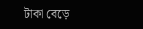টাকা বেড়ে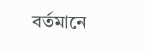বর্তমানে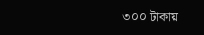৩০০ টাকায়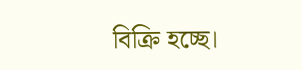বিক্রি হচ্ছে।